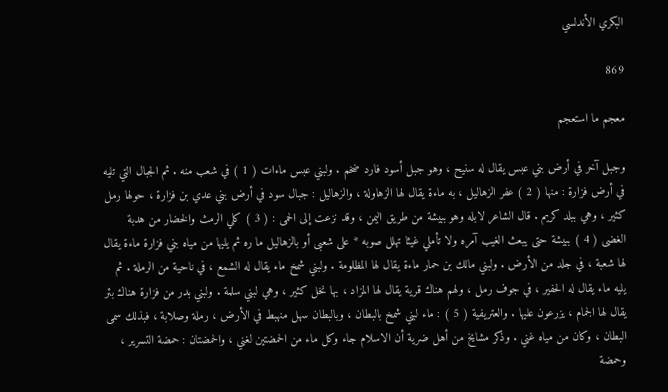البكري الأندلسي

869

معجم ما استعجم

وجبل آخر في أرض بني عبس يقال له سنيح ، وهو جبل أسود فارد ضخم . ولبني عبس ماءات ( 1 ) في شعب منه . ثم الجبال التي تليه في أرض فزارة : منها ( 2 ) عفر الزهاليل ، به ماءة يقال لها الزهاولة ، والزهاليل : جبال سود في أرض بني عدي بن فزارة ، حولها رمل كثير ، وهي ببلد كريم . قال الشاعر لابله وهو ببيشة من طريق اليمن ، وقد نزعت إلى الحمى : ( 3 ) كلي الرمث والخضار من هدبة الغضى ( 4 ) ببيشة حتى يبعث الغيب آمره ولا تأملي غيثا تهلل صوبه * على شعبى أو بالزهاليل ما ره ثم يليها من مياه بني فزارة ماءة يقال لها شعبة ، في جلد من الأرض . ولبني مالك بن حمار ماءة يقال لها المظلومة . ولبني شمخ ماء يقال له الشمع ، في ناحية من الرملة . ثم يليه ماء يقال له الحفير ، في جوف رمل ، ولهم هناك قرية يقال لها المزاد ، بها نخل كثير ، وهي لبني سلمة . ولبني بدر من فزارة هناك بئر يقال لها الجمام ، يزرعون عليها . والعتريفية ( 5 ) : ماء لبني شمخ بالبطان ، وبالبطان سهل منهبط في الأرض ، رملة وصلابة ، فبذلك سمى البطان ، وكان من مياه غني . وذكر مشايخ من أهل ضرية أن الاسلام جاء وكل ماء من الحمضتين لغني ، والحمضتان : حمضة التسرير ، وحمضة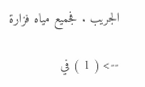الجريب . فجميع مياه فزارة

--> ( 1 ) في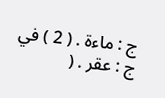ج : ماءة . ( 2 ) في ج : عقر . (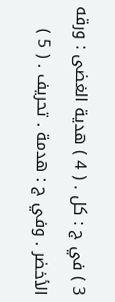3 ) في ج : كل . ( 4 ) هدية الغضى : ورقه الأخضر . وفي ج : هدمة . تحريف . ( 5 )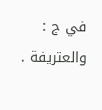في ج : والعتريفة .